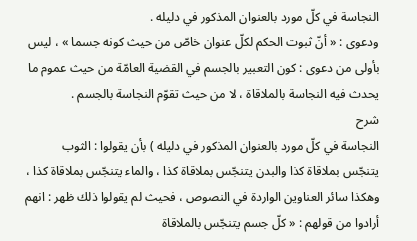النجاسة في كلّ مورد بالعنوان المذكور في دليله .
ودعوى : « أنّ ثبوت الحكم لكلّ عنوان خاصّ من حيث كونه جسما » ، ليس بأولى من دعوى : كون التعبير بالجسم في القضية العامّة من حيث عموم ما يحدث فيه النجاسة بالملاقاة ، لا من حيث تقوّم النجاسة بالجسم .
شرح
النجاسة في كلّ مورد بالعنوان المذكور في دليله ) بأن يقولوا : الثوب يتنجّس بملاقاة كذا والبدن يتنجّس بملاقاة كذا ، والماء يتنجّس بملاقاة كذا ، وهكذا سائر العناوين الواردة في النصوص ، فحيث لم يقولوا ذلك ظهر : انهم أرادوا من قولهم : « كلّ جسم يتنجّس بالملاقاة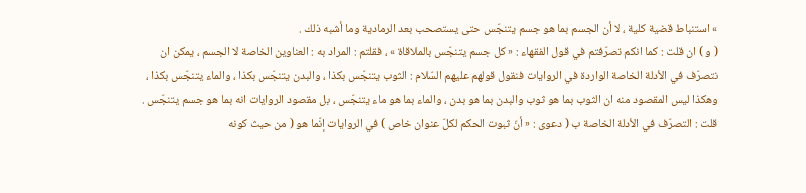» استنباط قضية كلية ، لا أن الجسم بما هو جسم يتنجّس حتى يستصحب بعد الرمادية وما أشبه ذلك .
( و ) ان قلت : كما انكم تصرّفتم في قول الفقهاء : « كل جسم يتنجّس بالملاقاة » ، فقلتم : المراد به : العناوين الخاصة لا الجسم ، يمكن ان نتصرّف في الأدلة الخاصة الواردة في الروايات فنقول قولهم عليهم السّلام : الثوب يتنجّس بكذا ، والبدن يتنجّس بكذا ، والماء يتنجّس بكذا ، وهكذا ليس المقصود منه ان الثوب بما هو ثوب والبدن بما هو بدن ، والماء بما هو ماء يتنجّس ، بل مقصود الروايات انه بما هو جسم يتنجّس .
قلت : التصرّف في الأدلة الخاصة ب ( دعوى : « أنّ ثبوت الحكم لكلّ عنوان خاص ) في الروايات إنّما هو ( من حيث كونه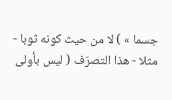جسما » ) لا من حيث كونه ثوبا - مثلا - هذا التصرّف ( ليس بأولى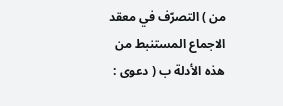من ) التصرّف في معقد الاجماع المستنبط من هذه الأدلة ب ( دعوى :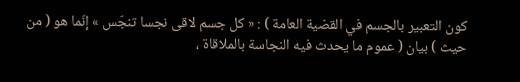كون التعبير بالجسم في القضية العامة ) : « كل جسم لاقى نجسا تنجّس » إنّما هو ( من حيث ) بيان ( عموم ما يحدث فيه النجاسة بالملاقاة ،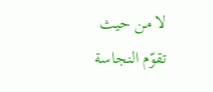لا من حيث تقوّم النجاسة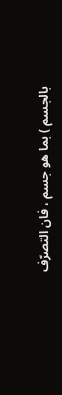بالجسم ) بما هو جسم ، فان التصرّف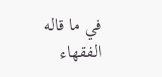في ما قاله الفقهاء